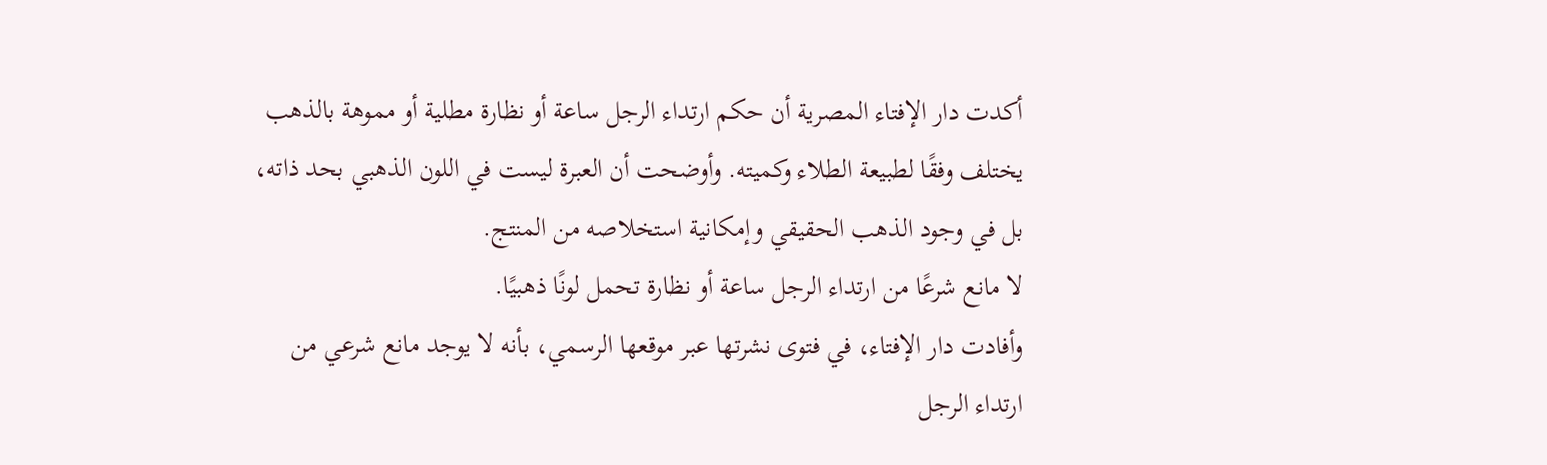أكدت دار الإفتاء المصرية أن حكم ارتداء الرجل ساعة أو نظارة مطلية أو مموهة بالذهب يختلف وفقًا لطبيعة الطلاء وكميته. وأوضحت أن العبرة ليست في اللون الذهبي بحد ذاته، بل في وجود الذهب الحقيقي وإمكانية استخلاصه من المنتج.
لا مانع شرعًا من ارتداء الرجل ساعة أو نظارة تحمل لونًا ذهبيًا.
وأفادت دار الإفتاء، في فتوى نشرتها عبر موقعها الرسمي، بأنه لا يوجد مانع شرعي من ارتداء الرجل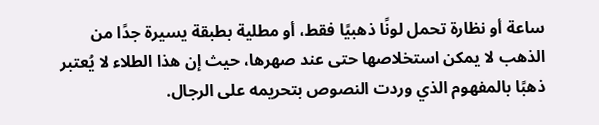ساعة أو نظارة تحمل لونًا ذهبيًا فقط، أو مطلية بطبقة يسيرة جدًا من الذهب لا يمكن استخلاصها حتى عند صهرها، حيث إن هذا الطلاء لا يُعتبر ذهبًا بالمفهوم الذي وردت النصوص بتحريمه على الرجال.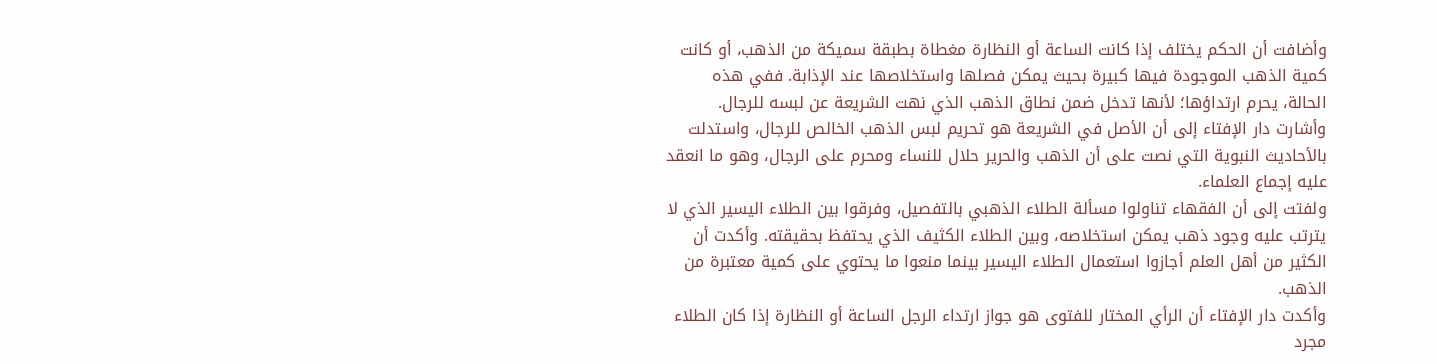وأضافت أن الحكم يختلف إذا كانت الساعة أو النظارة مغطاة بطبقة سميكة من الذهب، أو كانت كمية الذهب الموجودة فيها كبيرة بحيث يمكن فصلها واستخلاصها عند الإذابة. ففي هذه الحالة، يحرم ارتداؤها؛ لأنها تدخل ضمن نطاق الذهب الذي نهت الشريعة عن لبسه للرجال.
وأشارت دار الإفتاء إلى أن الأصل في الشريعة هو تحريم لبس الذهب الخالص للرجال، واستدلت بالأحاديث النبوية التي نصت على أن الذهب والحرير حلال للنساء ومحرم على الرجال، وهو ما انعقد عليه إجماع العلماء.
ولفتت إلى أن الفقهاء تناولوا مسألة الطلاء الذهبي بالتفصيل، وفرقوا بين الطلاء اليسير الذي لا يترتب عليه وجود ذهب يمكن استخلاصه، وبين الطلاء الكثيف الذي يحتفظ بحقيقته. وأكدت أن الكثير من أهل العلم أجازوا استعمال الطلاء اليسير بينما منعوا ما يحتوي على كمية معتبرة من الذهب.
وأكدت دار الإفتاء أن الرأي المختار للفتوى هو جواز ارتداء الرجل الساعة أو النظارة إذا كان الطلاء مجرد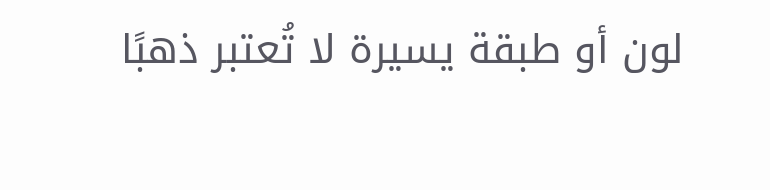لون أو طبقة يسيرة لا تُعتبر ذهبًا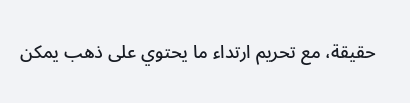حقيقة، مع تحريم ارتداء ما يحتوي على ذهب يمكن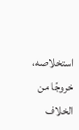استخلاصه، خروجًا من الخلاف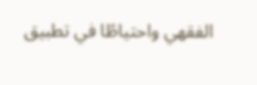الفقهي واحتياطًا في تطبيق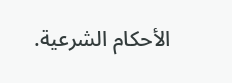الأحكام الشرعية.